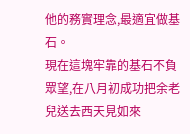他的務實理念,最適宜做基石。
現在這塊牢靠的基石不負眾望,在八月初成功把余老兒送去西天見如來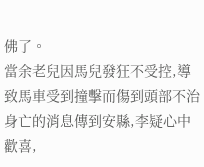佛了。
當余老兒因馬兒發狂不受控,導致馬車受到撞擊而傷到頭部不治身亡的消息傳到安縣,李疑心中歡喜,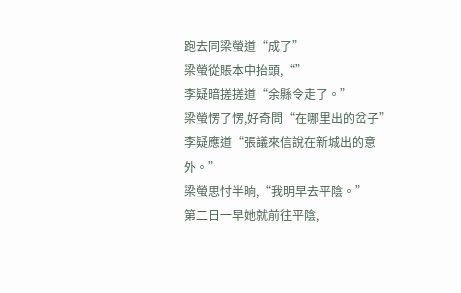跑去同梁螢道“成了”
梁螢從賬本中抬頭,“”
李疑暗搓搓道“余縣令走了。”
梁螢愣了愣,好奇問“在哪里出的岔子”
李疑應道“張議來信說在新城出的意外。”
梁螢思忖半晌,“我明早去平陰。”
第二日一早她就前往平陰,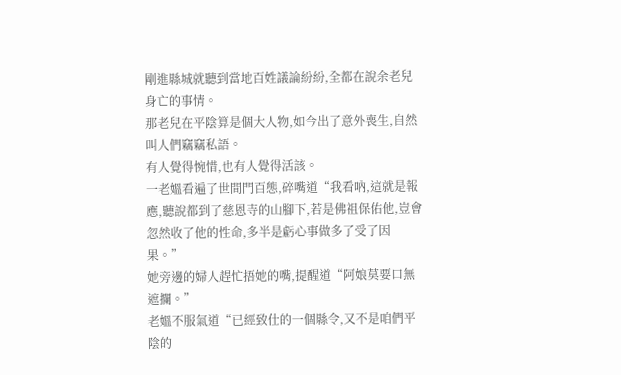剛進縣城就聽到當地百姓議論紛紛,全都在說余老兒身亡的事情。
那老兒在平陰算是個大人物,如今出了意外喪生,自然叫人們竊竊私語。
有人覺得惋惜,也有人覺得活該。
一老媼看遍了世間門百態,碎嘴道“我看吶,這就是報應,聽說都到了慈恩寺的山腳下,若是佛祖保佑他,豈會忽然收了他的性命,多半是虧心事做多了受了因果。”
她旁邊的婦人趕忙捂她的嘴,提醒道“阿娘莫要口無遮攔。”
老媼不服氣道“已經致仕的一個縣令,又不是咱們平陰的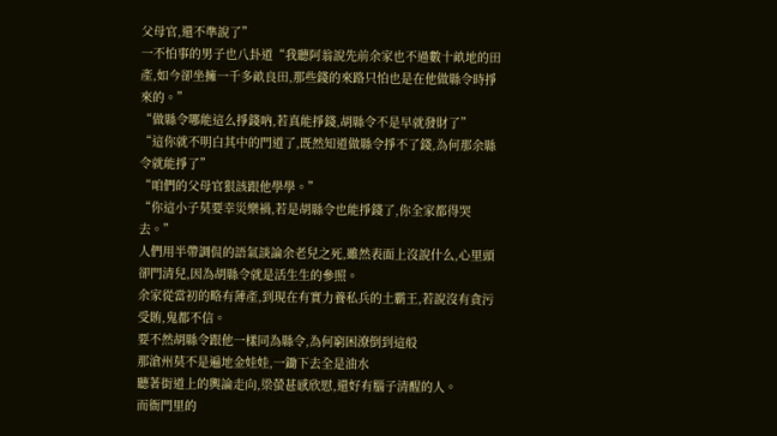父母官,還不準說了”
一不怕事的男子也八卦道“我聽阿翁說先前余家也不過數十畝地的田產,如今卻坐擁一千多畝良田,那些錢的來路只怕也是在他做縣令時掙來的。”
“做縣令哪能這么掙錢吶,若真能掙錢,胡縣令不是早就發財了”
“這你就不明白其中的門道了,既然知道做縣令掙不了錢,為何那余縣令就能掙了”
“咱們的父母官狠該跟他學學。”
“你這小子莫要幸災樂禍,若是胡縣令也能掙錢了,你全家都得哭去。”
人們用半帶調侃的語氣談論余老兒之死,雖然表面上沒說什么,心里頭卻門清兒,因為胡縣令就是活生生的參照。
余家從當初的略有薄產,到現在有實力養私兵的土霸王,若說沒有貪污受賄,鬼都不信。
要不然胡縣令跟他一樣同為縣令,為何窮困潦倒到這般
那滄州莫不是遍地金娃娃,一鋤下去全是油水
聽著街道上的輿論走向,梁螢甚感欣慰,還好有腦子清醒的人。
而衙門里的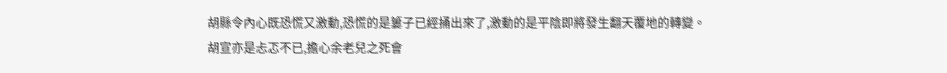胡縣令內心既恐慌又激動,恐慌的是簍子已經捅出來了,激動的是平陰即將發生翻天覆地的轉變。
胡宣亦是忐忑不已,擔心余老兒之死會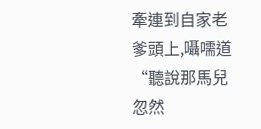牽連到自家老爹頭上,囁嚅道“聽說那馬兒忽然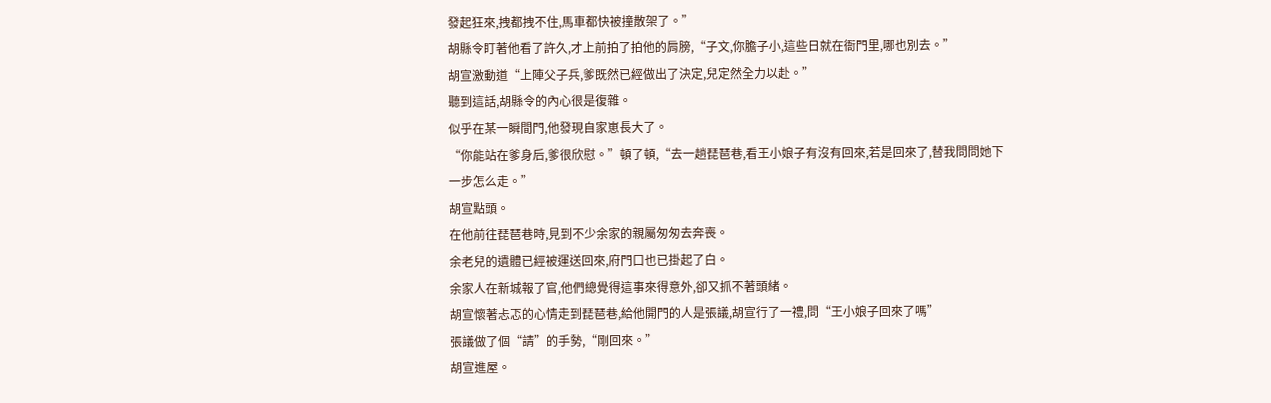發起狂來,拽都拽不住,馬車都快被撞散架了。”
胡縣令盯著他看了許久,才上前拍了拍他的肩膀,“子文,你膽子小,這些日就在衙門里,哪也別去。”
胡宣激動道“上陣父子兵,爹既然已經做出了決定,兒定然全力以赴。”
聽到這話,胡縣令的內心很是復雜。
似乎在某一瞬間門,他發現自家崽長大了。
“你能站在爹身后,爹很欣慰。”頓了頓,“去一趟琵琶巷,看王小娘子有沒有回來,若是回來了,替我問問她下一步怎么走。”
胡宣點頭。
在他前往琵琶巷時,見到不少余家的親屬匆匆去奔喪。
余老兒的遺體已經被運送回來,府門口也已掛起了白。
余家人在新城報了官,他們總覺得這事來得意外,卻又抓不著頭緒。
胡宣懷著忐忑的心情走到琵琶巷,給他開門的人是張議,胡宣行了一禮,問“王小娘子回來了嗎”
張議做了個“請”的手勢,“剛回來。”
胡宣進屋。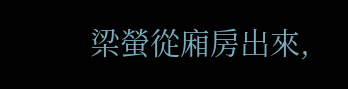梁螢從廂房出來,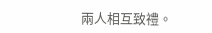兩人相互致禮。